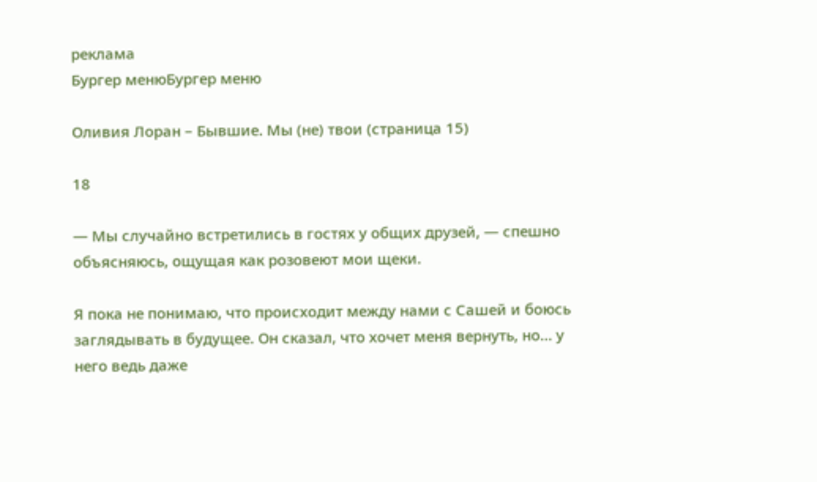реклама
Бургер менюБургер меню

Оливия Лоран – Бывшие. Мы (не) твои (страница 15)

18

— Мы случайно встретились в гостях у общих друзей, — спешно объясняюсь, ощущая как розовеют мои щеки.

Я пока не понимаю, что происходит между нами с Сашей и боюсь заглядывать в будущее. Он сказал, что хочет меня вернуть, но… у него ведь даже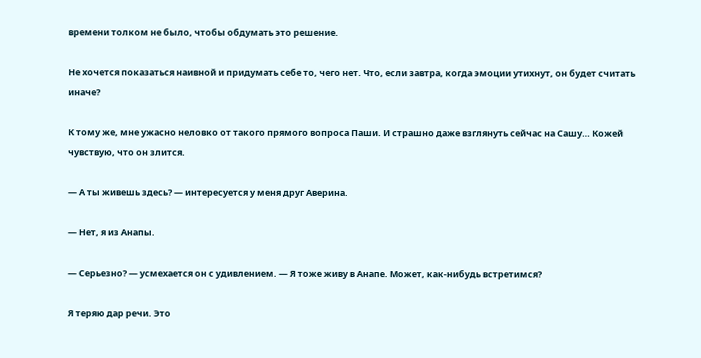времени толком не было, чтобы обдумать это решение.

Не хочется показаться наивной и придумать себе то, чего нет. Что, если завтра, когда эмоции утихнут, он будет считать иначе?

К тому же, мне ужасно неловко от такого прямого вопроса Паши. И страшно даже взглянуть сейчас на Сашу… Кожей чувствую, что он злится.

— А ты живешь здесь? — интересуется у меня друг Аверина.

— Нет, я из Анапы.

— Серьезно? — усмехается он с удивлением. — Я тоже живу в Анапе. Может, как-нибудь встретимся?

Я теряю дар речи. Это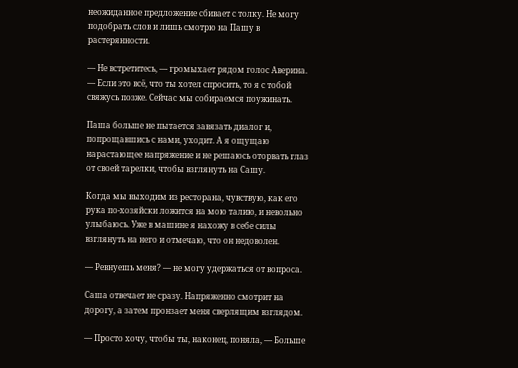неожиданное предложение сбивает с толку. Не могу подобрать слов и лишь смотрю на Пашу в растерянности.

— Не встретитесь, — громыхает рядом голос Аверина. — Если это всё, что ты хотел спросить, то я с тобой свяжусь позже. Сейчас мы собираемся поужинать.

Паша больше не пытается завязать диалог и, попрощавшись с нами, уходит. А я ощущаю нарастающее напряжение и не решаюсь оторвать глаз от своей тарелки, чтобы взглянуть на Сашу.

Когда мы выходим из ресторана, чувствую, как его рука по-хозяйски ложится на мою талию, и невольно улыбаюсь. Уже в машине я нахожу в себе силы взглянуть на него и отмечаю, что он недоволен.

— Ревнуешь меня? — не могу удержаться от вопроса.

Саша отвечает не сразу. Напряженно смотрит на дорогу, а затем пронзает меня сверлящим взглядом.

— Просто хочу, чтобы ты, наконец, поняла, — Больше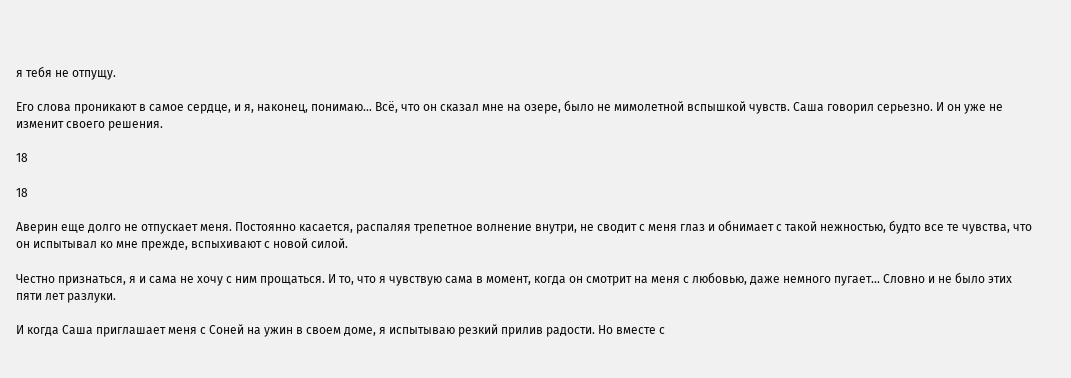я тебя не отпущу.

Его слова проникают в самое сердце, и я, наконец, понимаю… Всё, что он сказал мне на озере, было не мимолетной вспышкой чувств. Саша говорил серьезно. И он уже не изменит своего решения.

18

18

Аверин еще долго не отпускает меня. Постоянно касается, распаляя трепетное волнение внутри, не сводит с меня глаз и обнимает с такой нежностью, будто все те чувства, что он испытывал ко мне прежде, вспыхивают с новой силой.

Честно признаться, я и сама не хочу с ним прощаться. И то, что я чувствую сама в момент, когда он смотрит на меня с любовью, даже немного пугает... Словно и не было этих пяти лет разлуки.

И когда Саша приглашает меня с Соней на ужин в своем доме, я испытываю резкий прилив радости. Но вместе с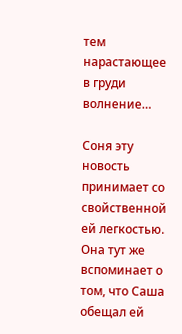тем нарастающее в груди волнение…

Соня эту новость принимает со свойственной ей легкостью. Она тут же вспоминает о том, что Саша обещал ей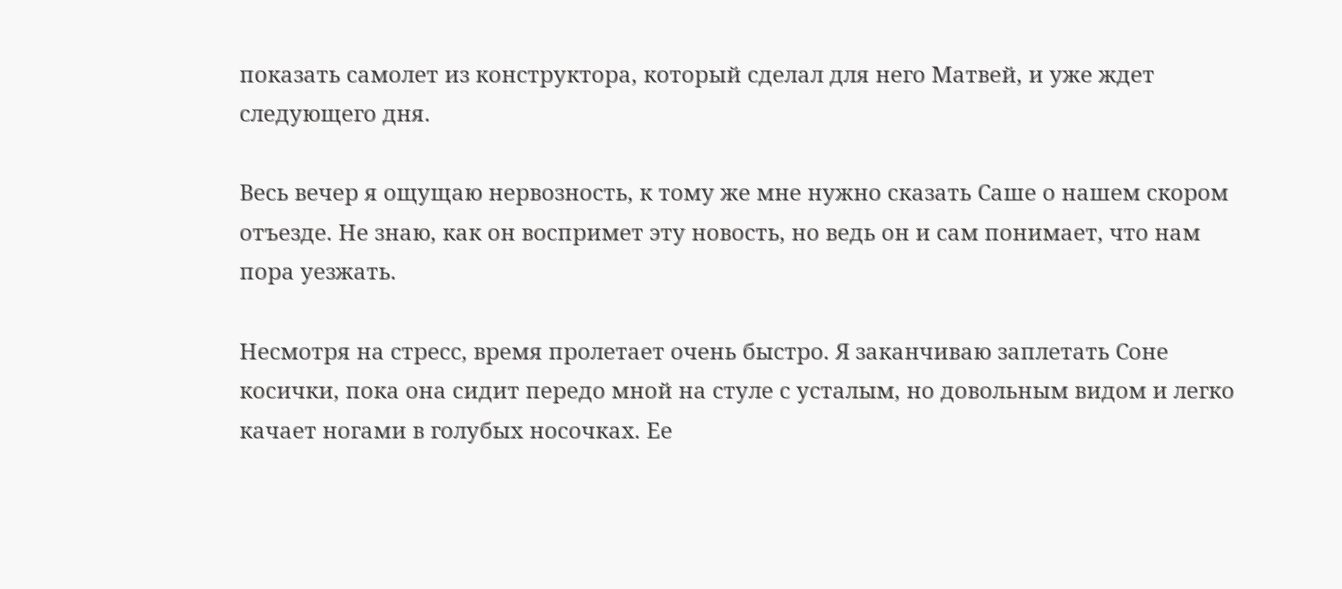показать самолет из конструктора, который сделал для него Матвей, и уже ждет следующего дня.

Весь вечер я ощущаю нервозность, к тому же мне нужно сказать Саше о нашем скором отъезде. Не знаю, как он воспримет эту новость, но ведь он и сам понимает, что нам пора уезжать.

Несмотря на стресс, время пролетает очень быстро. Я заканчиваю заплетать Соне косички, пока она сидит передо мной на стуле с усталым, но довольным видом и легко качает ногами в голубых носочках. Ее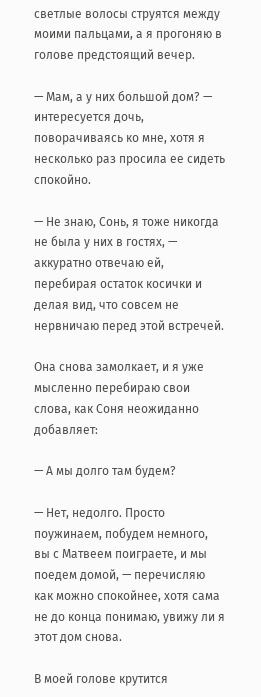светлые волосы струятся между моими пальцами, а я прогоняю в голове предстоящий вечер.

— Мам, а у них большой дом? — интересуется дочь, поворачиваясь ко мне, хотя я несколько раз просила ее сидеть спокойно.

— Не знаю, Сонь, я тоже никогда не была у них в гостях, — аккуратно отвечаю ей, перебирая остаток косички и делая вид, что совсем не нервничаю перед этой встречей.

Она снова замолкает, и я уже мысленно перебираю свои слова, как Соня неожиданно добавляет:

— А мы долго там будем?

— Нет, недолго. Просто поужинаем, побудем немного, вы с Матвеем поиграете, и мы поедем домой, — перечисляю как можно спокойнее, хотя сама не до конца понимаю, увижу ли я этот дом снова.

В моей голове крутится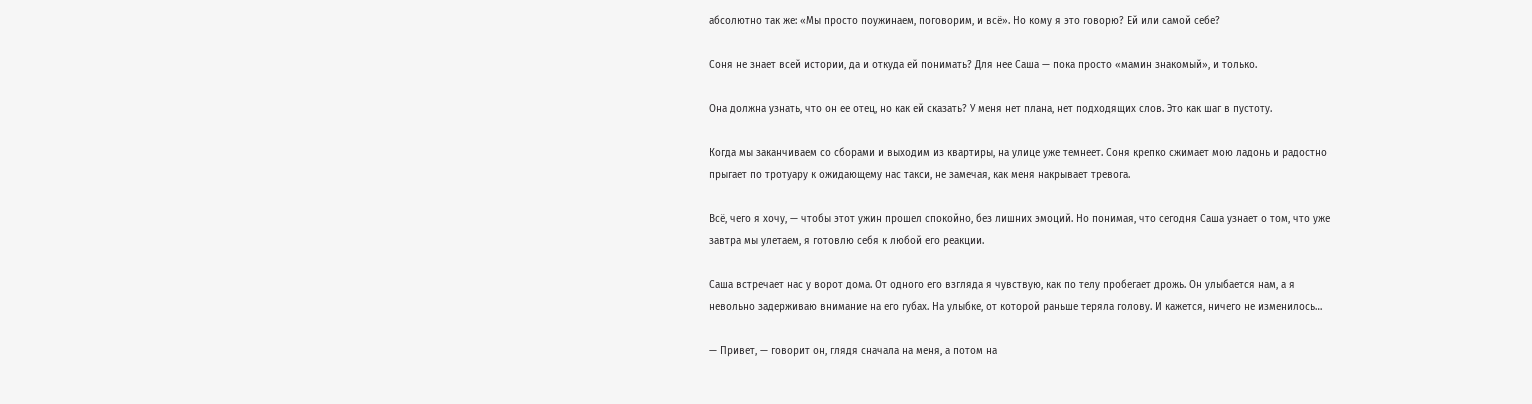абсолютно так же: «Мы просто поужинаем, поговорим, и всё». Но кому я это говорю? Ей или самой себе?

Соня не знает всей истории, да и откуда ей понимать? Для нее Саша — пока просто «мамин знакомый», и только.

Она должна узнать, что он ее отец, но как ей сказать? У меня нет плана, нет подходящих слов. Это как шаг в пустоту.

Когда мы заканчиваем со сборами и выходим из квартиры, на улице уже темнеет. Соня крепко сжимает мою ладонь и радостно прыгает по тротуару к ожидающему нас такси, не замечая, как меня накрывает тревога.

Всё, чего я хочу, — чтобы этот ужин прошел спокойно, без лишних эмоций. Но понимая, что сегодня Саша узнает о том, что уже завтра мы улетаем, я готовлю себя к любой его реакции.

Саша встречает нас у ворот дома. От одного его взгляда я чувствую, как по телу пробегает дрожь. Он улыбается нам, а я невольно задерживаю внимание на его губах. На улыбке, от которой раньше теряла голову. И кажется, ничего не изменилось…

— Привет, — говорит он, глядя сначала на меня, а потом на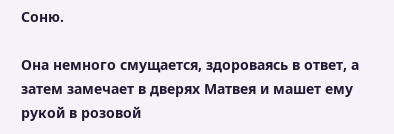Соню.

Она немного смущается, здороваясь в ответ, а затем замечает в дверях Матвея и машет ему рукой в розовой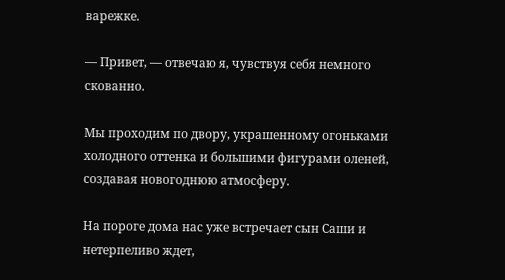варежке.

— Привет, — отвечаю я, чувствуя себя немного скованно.

Мы проходим по двору, украшенному огоньками холодного оттенка и большими фигурами оленей, создавая новогоднюю атмосферу.

На пороге дома нас уже встречает сын Саши и нетерпеливо ждет,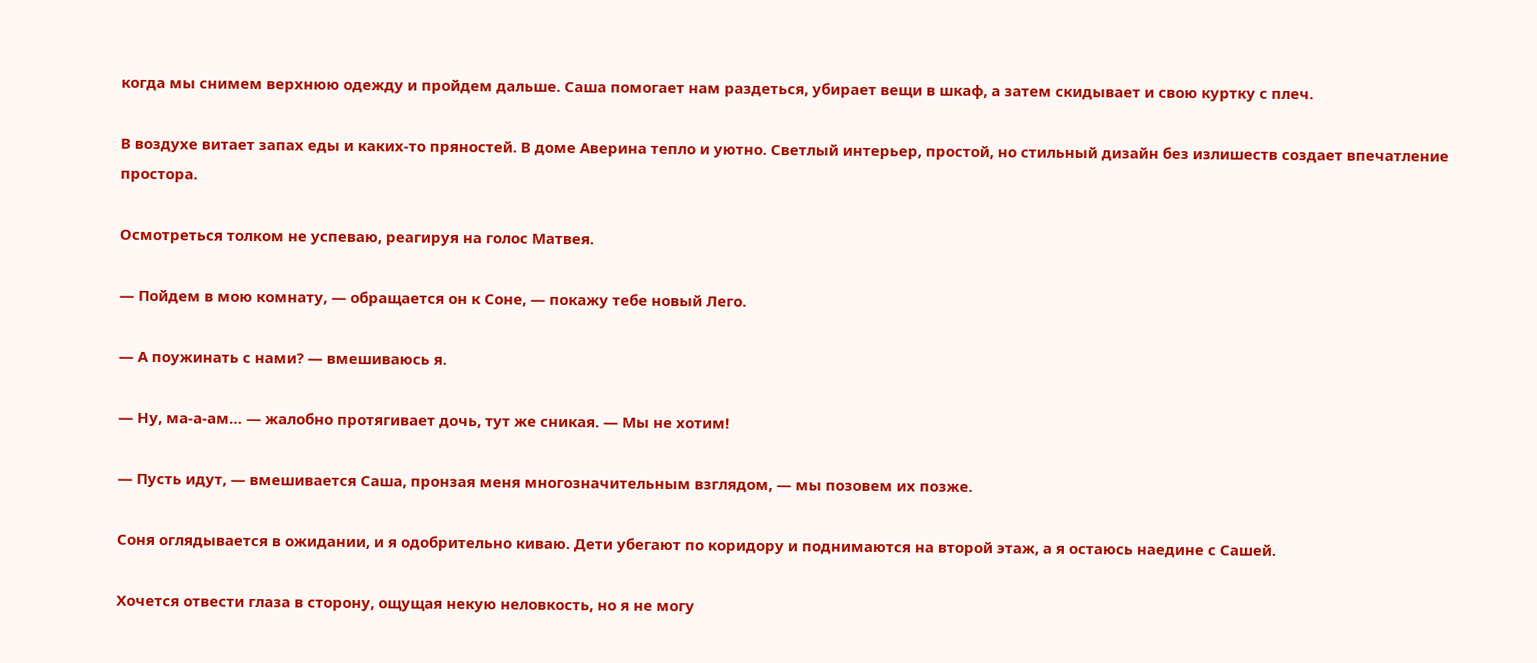когда мы снимем верхнюю одежду и пройдем дальше. Саша помогает нам раздеться, убирает вещи в шкаф, а затем скидывает и свою куртку с плеч.

В воздухе витает запах еды и каких-то пряностей. В доме Аверина тепло и уютно. Светлый интерьер, простой, но стильный дизайн без излишеств создает впечатление простора.

Осмотреться толком не успеваю, реагируя на голос Матвея.

— Пойдем в мою комнату, — обращается он к Соне, — покажу тебе новый Лего.

— А поужинать с нами? — вмешиваюсь я.

— Ну, ма-а-ам… — жалобно протягивает дочь, тут же сникая. — Мы не хотим!

— Пусть идут, — вмешивается Саша, пронзая меня многозначительным взглядом, — мы позовем их позже.

Соня оглядывается в ожидании, и я одобрительно киваю. Дети убегают по коридору и поднимаются на второй этаж, а я остаюсь наедине с Сашей.

Хочется отвести глаза в сторону, ощущая некую неловкость, но я не могу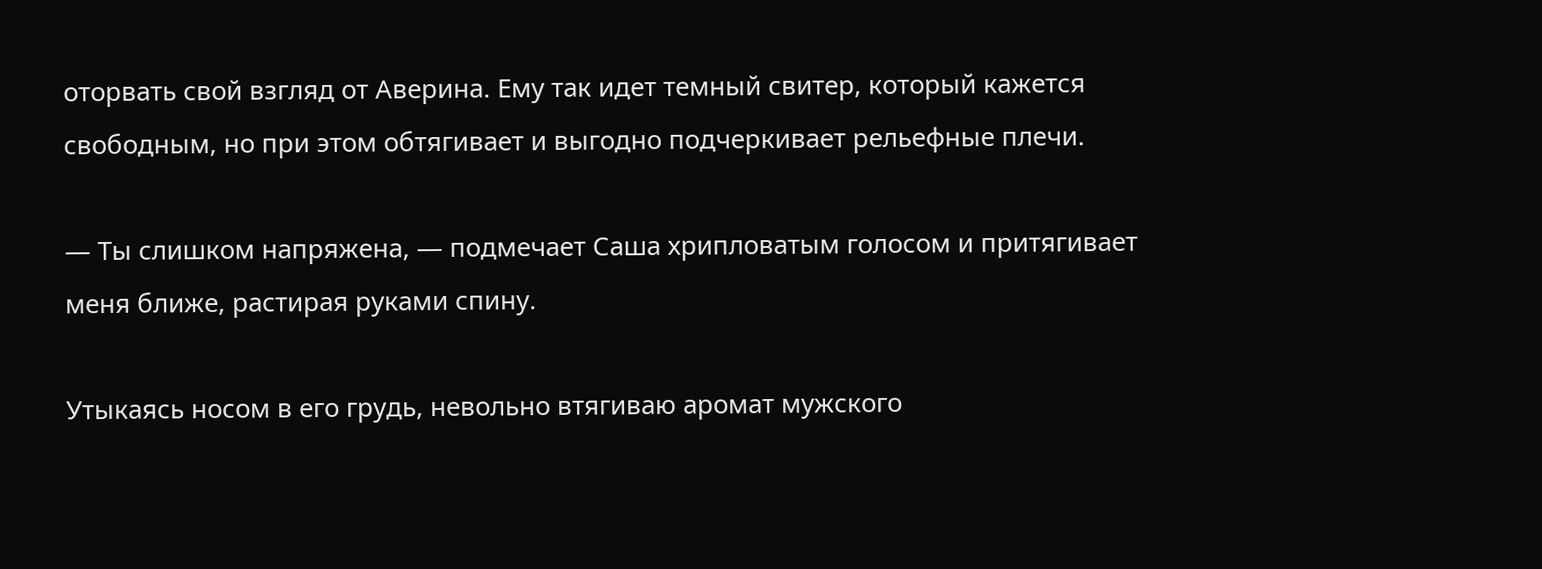оторвать свой взгляд от Аверина. Ему так идет темный свитер, который кажется свободным, но при этом обтягивает и выгодно подчеркивает рельефные плечи.

— Ты слишком напряжена, — подмечает Саша хрипловатым голосом и притягивает меня ближе, растирая руками спину.

Утыкаясь носом в его грудь, невольно втягиваю аромат мужского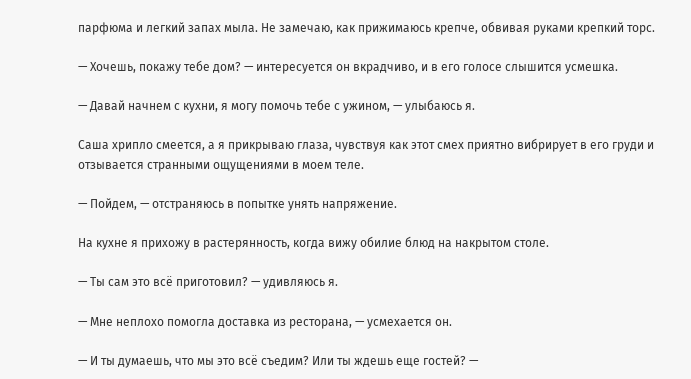парфюма и легкий запах мыла. Не замечаю, как прижимаюсь крепче, обвивая руками крепкий торс.

— Хочешь, покажу тебе дом? — интересуется он вкрадчиво, и в его голосе слышится усмешка.

— Давай начнем с кухни, я могу помочь тебе с ужином, — улыбаюсь я.

Саша хрипло смеется, а я прикрываю глаза, чувствуя как этот смех приятно вибрирует в его груди и отзывается странными ощущениями в моем теле.

— Пойдем, — отстраняюсь в попытке унять напряжение.

На кухне я прихожу в растерянность, когда вижу обилие блюд на накрытом столе.

— Ты сам это всё приготовил? — удивляюсь я.

— Мне неплохо помогла доставка из ресторана, — усмехается он.

— И ты думаешь, что мы это всё съедим? Или ты ждешь еще гостей? —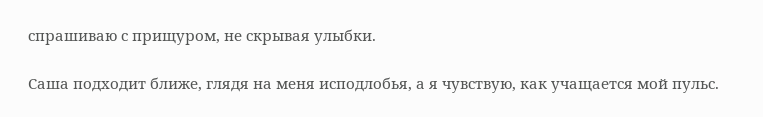спрашиваю с прищуром, не скрывая улыбки.

Саша подходит ближе, глядя на меня исподлобья, а я чувствую, как учащается мой пульс.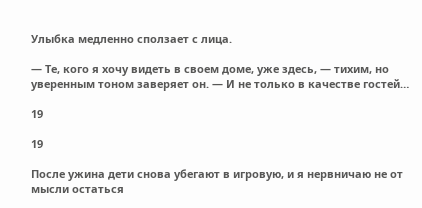Улыбка медленно сползает с лица.

— Те, кого я хочу видеть в своем доме, уже здесь, — тихим, но уверенным тоном заверяет он. — И не только в качестве гостей…

19

19

После ужина дети снова убегают в игровую, и я нервничаю не от мысли остаться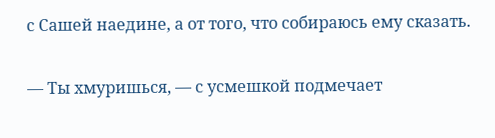с Сашей наедине, а от того, что собираюсь ему сказать.

— Ты хмуришься, — с усмешкой подмечает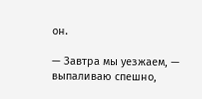он.

— Завтра мы уезжаем, — выпаливаю спешно,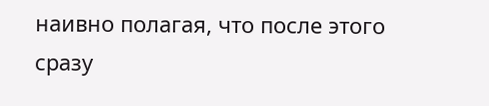наивно полагая, что после этого сразу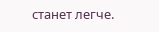станет легче.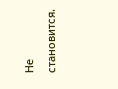Не становится.